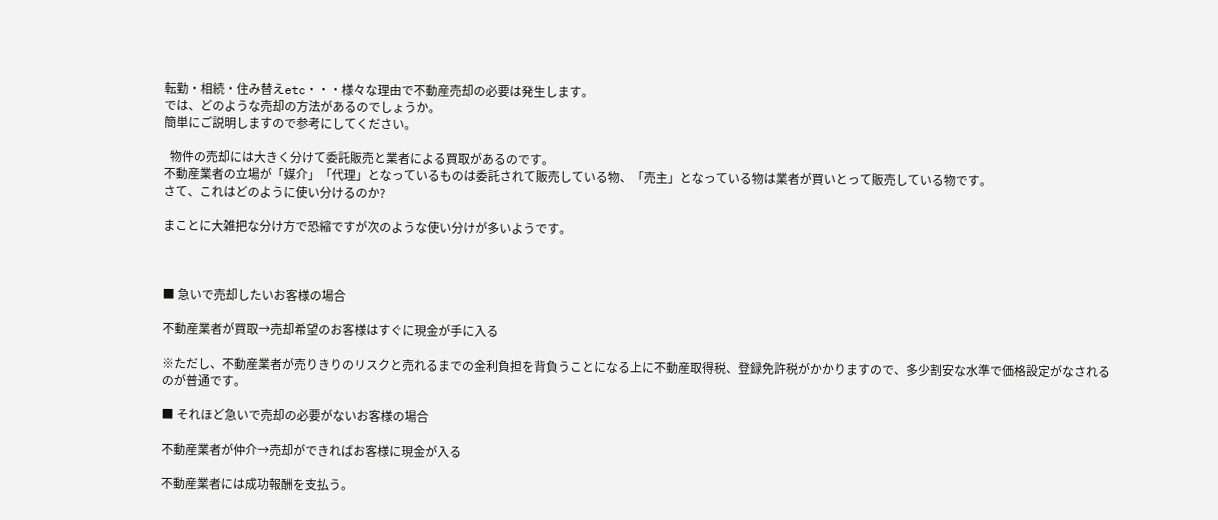転勤・相続・住み替えetc・・・様々な理由で不動産売却の必要は発生します。
では、どのような売却の方法があるのでしょうか。
簡単にご説明しますので参考にしてください。

  物件の売却には大きく分けて委託販売と業者による買取があるのです。
不動産業者の立場が「媒介」「代理」となっているものは委託されて販売している物、「売主」となっている物は業者が買いとって販売している物です。
さて、これはどのように使い分けるのか?

まことに大雑把な分け方で恐縮ですが次のような使い分けが多いようです。



■ 急いで売却したいお客様の場合

不動産業者が買取→売却希望のお客様はすぐに現金が手に入る

※ただし、不動産業者が売りきりのリスクと売れるまでの金利負担を背負うことになる上に不動産取得税、登録免許税がかかりますので、多少割安な水準で価格設定がなされるのが普通です。

■ それほど急いで売却の必要がないお客様の場合

不動産業者が仲介→売却ができればお客様に現金が入る

不動産業者には成功報酬を支払う。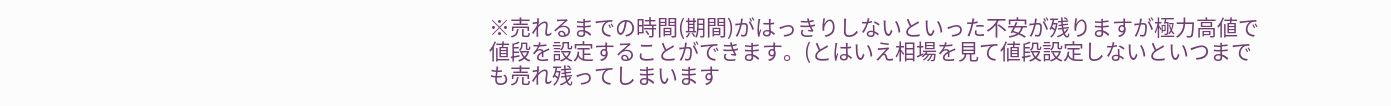※売れるまでの時間(期間)がはっきりしないといった不安が残りますが極力高値で値段を設定することができます。(とはいえ相場を見て値段設定しないといつまでも売れ残ってしまいます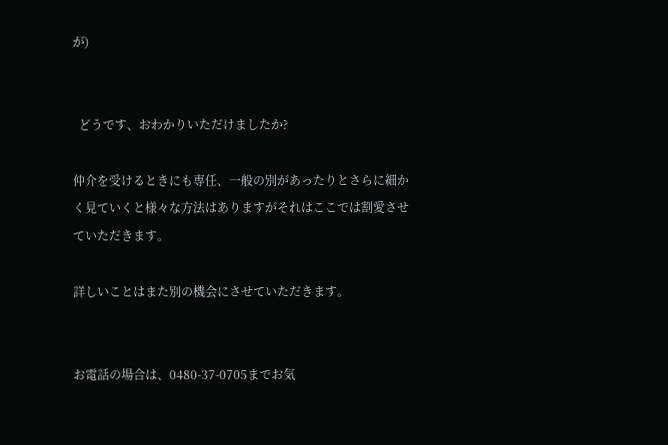が)


  どうです、おわかりいただけましたか?

仲介を受けるときにも専任、一般の別があったりとさらに細かく見ていくと様々な方法はありますがそれはここでは割愛させていただきます。

詳しいことはまた別の機会にさせていただきます。


お電話の場合は、0480-37-0705までお気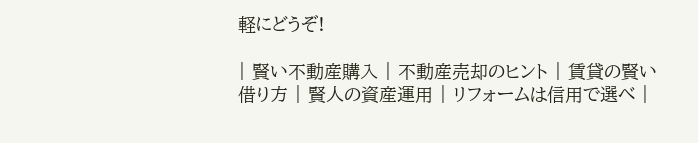軽にどうぞ!

| 賢い不動産購入 | 不動産売却のヒント | 賃貸の賢い借り方 | 賢人の資産運用 | リフォームは信用で選べ |